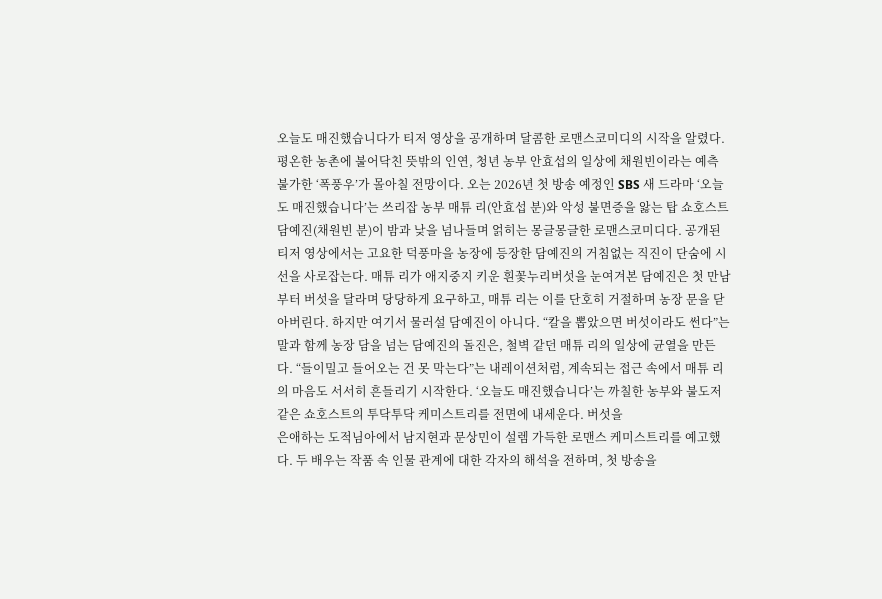오늘도 매진했습니다가 티저 영상을 공개하며 달콤한 로맨스코미디의 시작을 알렸다. 평온한 농촌에 불어닥친 뜻밖의 인연, 청년 농부 안효섭의 일상에 채원빈이라는 예측 불가한 ‘폭풍우’가 몰아칠 전망이다. 오는 2026년 첫 방송 예정인 SBS 새 드라마 ‘오늘도 매진했습니다’는 쓰리잡 농부 매튜 리(안효섭 분)와 악성 불면증을 앓는 탑 쇼호스트 담예진(채원빈 분)이 밤과 낮을 넘나들며 얽히는 몽글몽글한 로맨스코미디다. 공개된 티저 영상에서는 고요한 덕풍마을 농장에 등장한 담예진의 거침없는 직진이 단숨에 시선을 사로잡는다. 매튜 리가 애지중지 키운 흰꽃누리버섯을 눈여겨본 담예진은 첫 만남부터 버섯을 달라며 당당하게 요구하고, 매튜 리는 이를 단호히 거절하며 농장 문을 닫아버린다. 하지만 여기서 물러설 담예진이 아니다. “칼을 뽑았으면 버섯이라도 썬다”는 말과 함께 농장 담을 넘는 담예진의 돌진은, 철벽 같던 매튜 리의 일상에 균열을 만든다. “들이밀고 들어오는 건 못 막는다”는 내레이션처럼, 계속되는 접근 속에서 매튜 리의 마음도 서서히 흔들리기 시작한다. ‘오늘도 매진했습니다’는 까칠한 농부와 불도저 같은 쇼호스트의 투닥투닥 케미스트리를 전면에 내세운다. 버섯을
은애하는 도적님아에서 남지현과 문상민이 설렘 가득한 로맨스 케미스트리를 예고했다. 두 배우는 작품 속 인물 관계에 대한 각자의 해석을 전하며, 첫 방송을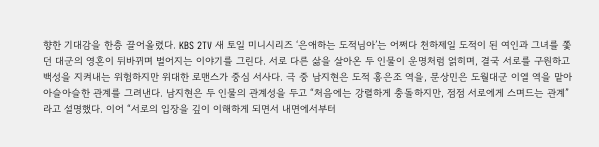향한 기대감을 한층 끌어올렸다. KBS 2TV 새 토일 미니시리즈 ‘은애하는 도적님아’는 어쩌다 천하제일 도적이 된 여인과 그녀를 쫓던 대군의 영혼이 뒤바뀌며 벌어지는 이야기를 그린다. 서로 다른 삶을 살아온 두 인물이 운명처럼 얽히며, 결국 서로를 구원하고 백성을 지켜내는 위험하지만 위대한 로맨스가 중심 서사다. 극 중 남지현은 도적 홍은조 역을, 문상민은 도월대군 이열 역을 맡아 아슬아슬한 관계를 그려낸다. 남지현은 두 인물의 관계성을 두고 “처음에는 강렬하게 충돌하지만, 점점 서로에게 스며드는 관계”라고 설명했다. 이어 “서로의 입장을 깊이 이해하게 되면서 내면에서부터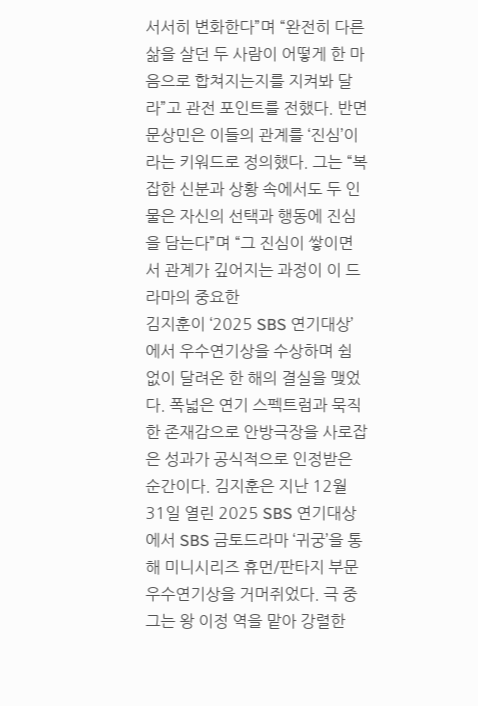서서히 변화한다”며 “완전히 다른 삶을 살던 두 사람이 어떻게 한 마음으로 합쳐지는지를 지켜봐 달라”고 관전 포인트를 전했다. 반면 문상민은 이들의 관계를 ‘진심’이라는 키워드로 정의했다. 그는 “복잡한 신분과 상황 속에서도 두 인물은 자신의 선택과 행동에 진심을 담는다”며 “그 진심이 쌓이면서 관계가 깊어지는 과정이 이 드라마의 중요한
김지훈이 ‘2025 SBS 연기대상’에서 우수연기상을 수상하며 쉼 없이 달려온 한 해의 결실을 맺었다. 폭넓은 연기 스펙트럼과 묵직한 존재감으로 안방극장을 사로잡은 성과가 공식적으로 인정받은 순간이다. 김지훈은 지난 12월 31일 열린 2025 SBS 연기대상에서 SBS 금토드라마 ‘귀궁’을 통해 미니시리즈 휴먼/판타지 부문 우수연기상을 거머쥐었다. 극 중 그는 왕 이정 역을 맡아 강렬한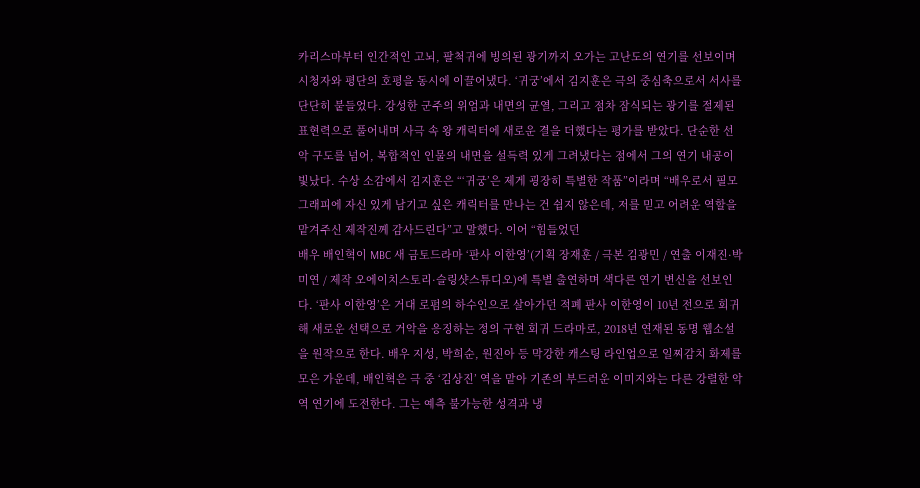카리스마부터 인간적인 고뇌, 팔척귀에 빙의된 광기까지 오가는 고난도의 연기를 선보이며 시청자와 평단의 호평을 동시에 이끌어냈다. ‘귀궁’에서 김지훈은 극의 중심축으로서 서사를 단단히 붙들었다. 강성한 군주의 위엄과 내면의 균열, 그리고 점차 잠식되는 광기를 절제된 표현력으로 풀어내며 사극 속 왕 캐릭터에 새로운 결을 더했다는 평가를 받았다. 단순한 선악 구도를 넘어, 복합적인 인물의 내면을 설득력 있게 그려냈다는 점에서 그의 연기 내공이 빛났다. 수상 소감에서 김지훈은 “‘귀궁’은 제게 굉장히 특별한 작품”이라며 “배우로서 필모그래피에 자신 있게 남기고 싶은 캐릭터를 만나는 건 쉽지 않은데, 저를 믿고 어려운 역할을 맡겨주신 제작진께 감사드린다”고 말했다. 이어 “힘들었던
배우 배인혁이 MBC 새 금토드라마 ‘판사 이한영’(기획 장재훈 / 극본 김광민 / 연출 이재진·박미연 / 제작 오에이치스토리·슬링샷스튜디오)에 특별 출연하며 색다른 연기 변신을 선보인다. ‘판사 이한영’은 거대 로펌의 하수인으로 살아가던 적폐 판사 이한영이 10년 전으로 회귀해 새로운 선택으로 거악을 응징하는 정의 구현 회귀 드라마로, 2018년 연재된 동명 웹소설을 원작으로 한다. 배우 지성, 박희순, 원진아 등 막강한 캐스팅 라인업으로 일찌감치 화제를 모은 가운데, 배인혁은 극 중 ‘김상진’ 역을 맡아 기존의 부드러운 이미지와는 다른 강렬한 악역 연기에 도전한다. 그는 예측 불가능한 성격과 냉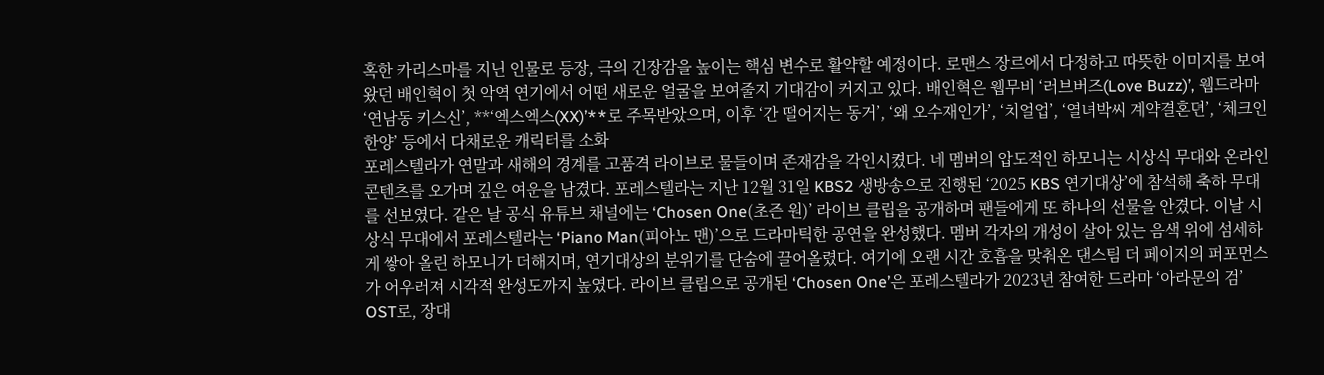혹한 카리스마를 지닌 인물로 등장, 극의 긴장감을 높이는 핵심 변수로 활약할 예정이다. 로맨스 장르에서 다정하고 따뜻한 이미지를 보여왔던 배인혁이 첫 악역 연기에서 어떤 새로운 얼굴을 보여줄지 기대감이 커지고 있다. 배인혁은 웹무비 ‘러브버즈(Love Buzz)’, 웹드라마 ‘연남동 키스신’, **‘엑스엑스(XX)’**로 주목받았으며, 이후 ‘간 떨어지는 동거’, ‘왜 오수재인가’, ‘치얼업’, ‘열녀박씨 계약결혼뎐’, ‘체크인 한양’ 등에서 다채로운 캐릭터를 소화
포레스텔라가 연말과 새해의 경계를 고품격 라이브로 물들이며 존재감을 각인시켰다. 네 멤버의 압도적인 하모니는 시상식 무대와 온라인 콘텐츠를 오가며 깊은 여운을 남겼다. 포레스텔라는 지난 12월 31일 KBS2 생방송으로 진행된 ‘2025 KBS 연기대상’에 참석해 축하 무대를 선보였다. 같은 날 공식 유튜브 채널에는 ‘Chosen One(초즌 원)’ 라이브 클립을 공개하며 팬들에게 또 하나의 선물을 안겼다. 이날 시상식 무대에서 포레스텔라는 ‘Piano Man(피아노 맨)’으로 드라마틱한 공연을 완성했다. 멤버 각자의 개성이 살아 있는 음색 위에 섬세하게 쌓아 올린 하모니가 더해지며, 연기대상의 분위기를 단숨에 끌어올렸다. 여기에 오랜 시간 호흡을 맞춰온 댄스팀 더 페이지의 퍼포먼스가 어우러져 시각적 완성도까지 높였다. 라이브 클립으로 공개된 ‘Chosen One’은 포레스텔라가 2023년 참여한 드라마 ‘아라문의 검’ OST로, 장대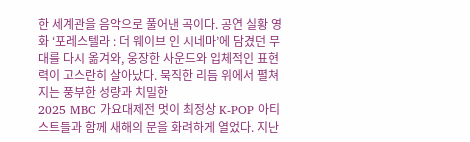한 세계관을 음악으로 풀어낸 곡이다. 공연 실황 영화 ‘포레스텔라 : 더 웨이브 인 시네마’에 담겼던 무대를 다시 옮겨와, 웅장한 사운드와 입체적인 표현력이 고스란히 살아났다. 묵직한 리듬 위에서 펼쳐지는 풍부한 성량과 치밀한
2025 MBC 가요대제전 멋이 최정상 K-POP 아티스트들과 함께 새해의 문을 화려하게 열었다. 지난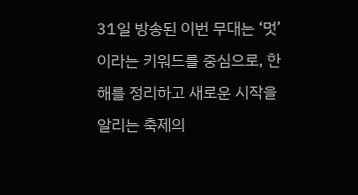31일 방송된 이번 무대는 ‘멋’이라는 키워드를 중심으로, 한 해를 정리하고 새로운 시작을 알리는 축제의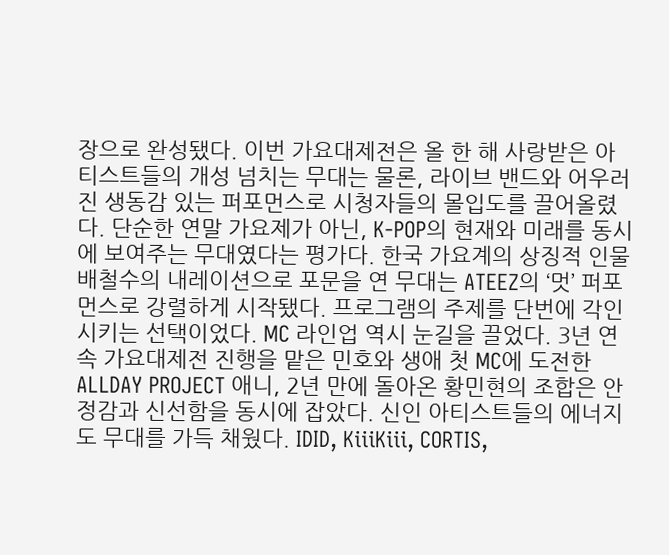장으로 완성됐다. 이번 가요대제전은 올 한 해 사랑받은 아티스트들의 개성 넘치는 무대는 물론, 라이브 밴드와 어우러진 생동감 있는 퍼포먼스로 시청자들의 몰입도를 끌어올렸다. 단순한 연말 가요제가 아닌, K-POP의 현재와 미래를 동시에 보여주는 무대였다는 평가다. 한국 가요계의 상징적 인물 배철수의 내레이션으로 포문을 연 무대는 ATEEZ의 ‘멋’ 퍼포먼스로 강렬하게 시작됐다. 프로그램의 주제를 단번에 각인시키는 선택이었다. MC 라인업 역시 눈길을 끌었다. 3년 연속 가요대제전 진행을 맡은 민호와 생애 첫 MC에 도전한 ALLDAY PROJECT 애니, 2년 만에 돌아온 황민현의 조합은 안정감과 신선함을 동시에 잡았다. 신인 아티스트들의 에너지도 무대를 가득 채웠다. IDID, KiiiKiii, CORTIS,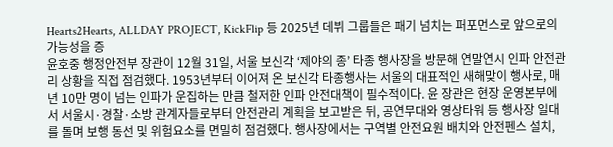Hearts2Hearts, ALLDAY PROJECT, KickFlip 등 2025년 데뷔 그룹들은 패기 넘치는 퍼포먼스로 앞으로의 가능성을 증
윤호중 행정안전부 장관이 12월 31일, 서울 보신각 ‘제야의 종’ 타종 행사장을 방문해 연말연시 인파 안전관리 상황을 직접 점검했다. 1953년부터 이어져 온 보신각 타종행사는 서울의 대표적인 새해맞이 행사로, 매년 10만 명이 넘는 인파가 운집하는 만큼 철저한 인파 안전대책이 필수적이다. 윤 장관은 현장 운영본부에서 서울시·경찰·소방 관계자들로부터 안전관리 계획을 보고받은 뒤, 공연무대와 영상타워 등 행사장 일대를 돌며 보행 동선 및 위험요소를 면밀히 점검했다. 행사장에서는 구역별 안전요원 배치와 안전펜스 설치,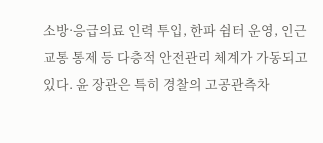소방·응급의료 인력 투입, 한파 쉼터 운영, 인근 교통 통제 등 다층적 안전관리 체계가 가동되고 있다. 윤 장관은 특히 경찰의 고공관측차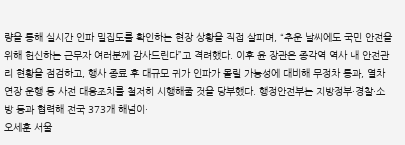량을 통해 실시간 인파 밀집도를 확인하는 현장 상황을 직접 살피며, “추운 날씨에도 국민 안전을 위해 헌신하는 근무자 여러분께 감사드린다”고 격려했다. 이후 윤 장관은 종각역 역사 내 안전관리 현황을 점검하고, 행사 종료 후 대규모 귀가 인파가 몰릴 가능성에 대비해 무정차 통과, 열차 연장 운행 등 사전 대응조치를 철저히 시행해줄 것을 당부했다. 행정안전부는 지방정부·경찰·소방 등과 협력해 전국 373개 해넘이·
오세훈 서울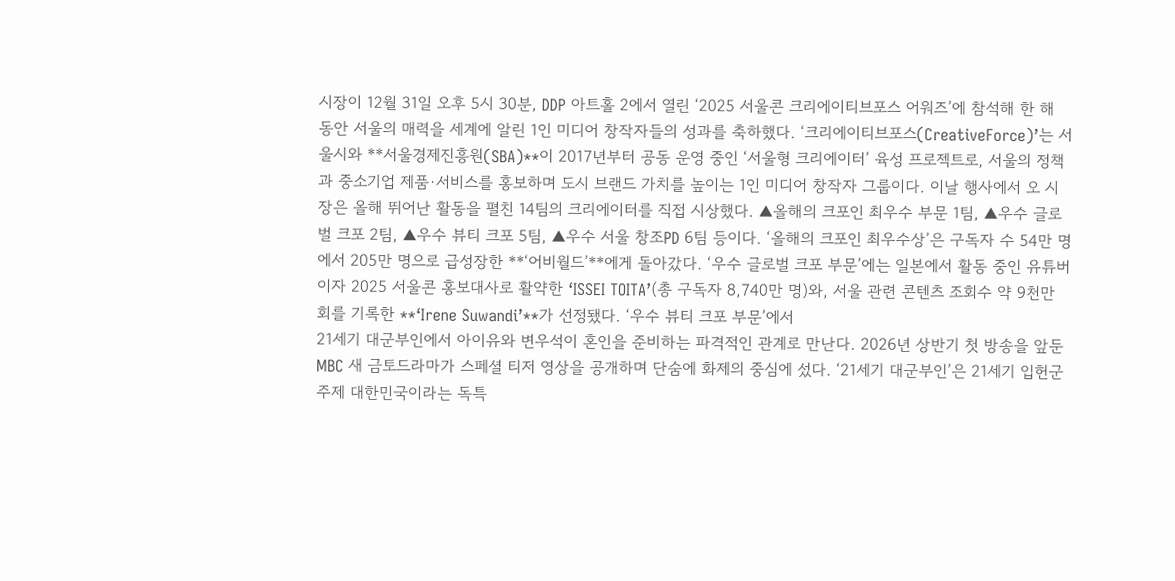시장이 12월 31일 오후 5시 30분, DDP 아트홀 2에서 열린 ‘2025 서울콘 크리에이티브포스 어워즈’에 참석해 한 해 동안 서울의 매력을 세계에 알린 1인 미디어 창작자들의 성과를 축하했다. ‘크리에이티브포스(CreativeForce)’는 서울시와 **서울경제진흥원(SBA)**이 2017년부터 공동 운영 중인 ‘서울형 크리에이터’ 육성 프로젝트로, 서울의 정책과 중소기업 제품·서비스를 홍보하며 도시 브랜드 가치를 높이는 1인 미디어 창작자 그룹이다. 이날 행사에서 오 시장은 올해 뛰어난 활동을 펼친 14팀의 크리에이터를 직접 시상했다. ▲올해의 크포인 최우수 부문 1팀, ▲우수 글로벌 크포 2팀, ▲우수 뷰티 크포 5팀, ▲우수 서울 창조PD 6팀 등이다. ‘올해의 크포인 최우수상’은 구독자 수 54만 명에서 205만 명으로 급성장한 **‘어비월드’**에게 돌아갔다. ‘우수 글로벌 크포 부문’에는 일본에서 활동 중인 유튜버이자 2025 서울콘 홍보대사로 활약한 ‘ISSEI TOITA’(총 구독자 8,740만 명)와, 서울 관련 콘텐츠 조회수 약 9천만 회를 기록한 **‘Irene Suwandi’**가 선정됐다. ‘우수 뷰티 크포 부문’에서
21세기 대군부인에서 아이유와 변우석이 혼인을 준비하는 파격적인 관계로 만난다. 2026년 상반기 첫 방송을 앞둔 MBC 새 금토드라마가 스페셜 티저 영상을 공개하며 단숨에 화제의 중심에 섰다. ‘21세기 대군부인’은 21세기 입헌군주제 대한민국이라는 독특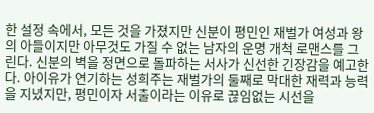한 설정 속에서, 모든 것을 가졌지만 신분이 평민인 재벌가 여성과 왕의 아들이지만 아무것도 가질 수 없는 남자의 운명 개척 로맨스를 그린다. 신분의 벽을 정면으로 돌파하는 서사가 신선한 긴장감을 예고한다. 아이유가 연기하는 성희주는 재벌가의 둘째로 막대한 재력과 능력을 지녔지만, 평민이자 서출이라는 이유로 끊임없는 시선을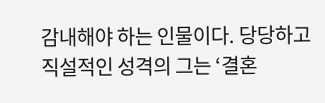감내해야 하는 인물이다. 당당하고 직설적인 성격의 그는 ‘결혼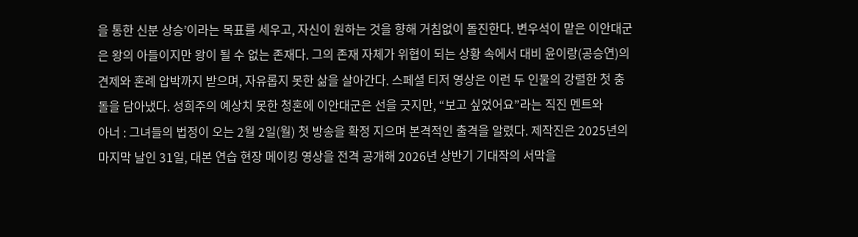을 통한 신분 상승’이라는 목표를 세우고, 자신이 원하는 것을 향해 거침없이 돌진한다. 변우석이 맡은 이안대군은 왕의 아들이지만 왕이 될 수 없는 존재다. 그의 존재 자체가 위협이 되는 상황 속에서 대비 윤이랑(공승연)의 견제와 혼례 압박까지 받으며, 자유롭지 못한 삶을 살아간다. 스페셜 티저 영상은 이런 두 인물의 강렬한 첫 충돌을 담아냈다. 성희주의 예상치 못한 청혼에 이안대군은 선을 긋지만, “보고 싶었어요”라는 직진 멘트와
아너 : 그녀들의 법정이 오는 2월 2일(월) 첫 방송을 확정 지으며 본격적인 출격을 알렸다. 제작진은 2025년의 마지막 날인 31일, 대본 연습 현장 메이킹 영상을 전격 공개해 2026년 상반기 기대작의 서막을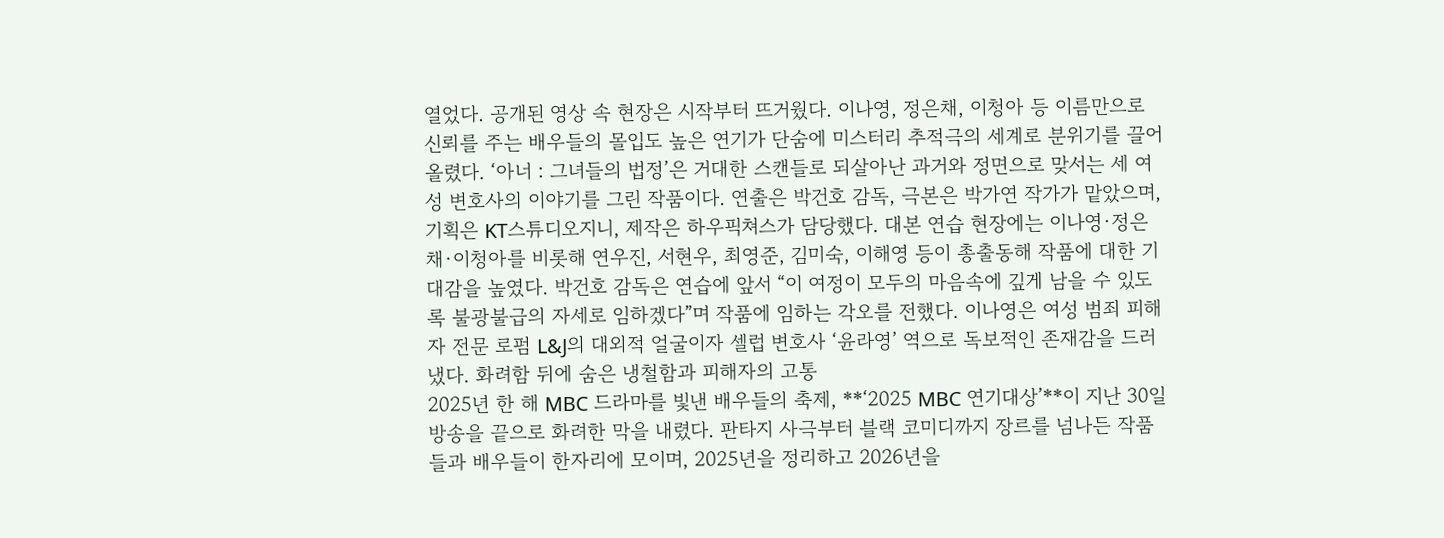열었다. 공개된 영상 속 현장은 시작부터 뜨거웠다. 이나영, 정은채, 이청아 등 이름만으로 신뢰를 주는 배우들의 몰입도 높은 연기가 단숨에 미스터리 추적극의 세계로 분위기를 끌어올렸다. ‘아너 : 그녀들의 법정’은 거대한 스캔들로 되살아난 과거와 정면으로 맞서는 세 여성 변호사의 이야기를 그린 작품이다. 연출은 박건호 감독, 극본은 박가연 작가가 맡았으며, 기획은 KT스튜디오지니, 제작은 하우픽쳐스가 담당했다. 대본 연습 현장에는 이나영·정은채·이청아를 비롯해 연우진, 서현우, 최영준, 김미숙, 이해영 등이 총출동해 작품에 대한 기대감을 높였다. 박건호 감독은 연습에 앞서 “이 여정이 모두의 마음속에 깊게 남을 수 있도록 불광불급의 자세로 임하겠다”며 작품에 임하는 각오를 전했다. 이나영은 여성 범죄 피해자 전문 로펌 L&J의 대외적 얼굴이자 셀럽 변호사 ‘윤라영’ 역으로 독보적인 존재감을 드러냈다. 화려함 뒤에 숨은 냉철함과 피해자의 고통
2025년 한 해 MBC 드라마를 빛낸 배우들의 축제, **‘2025 MBC 연기대상’**이 지난 30일 방송을 끝으로 화려한 막을 내렸다. 판타지 사극부터 블랙 코미디까지 장르를 넘나든 작품들과 배우들이 한자리에 모이며, 2025년을 정리하고 2026년을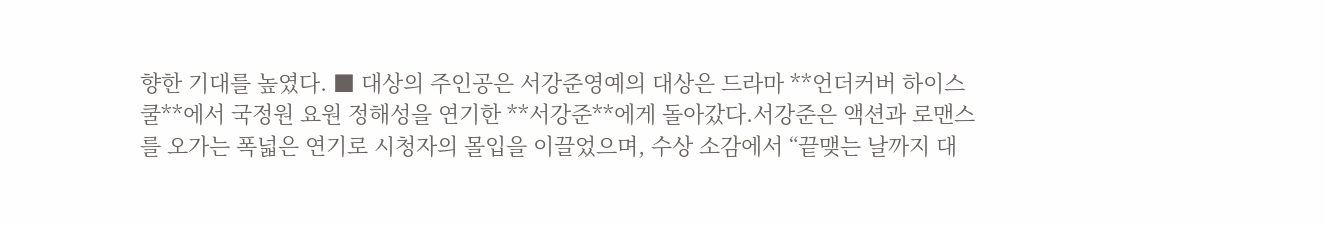향한 기대를 높였다. ■ 대상의 주인공은 서강준영예의 대상은 드라마 **언더커버 하이스쿨**에서 국정원 요원 정해성을 연기한 **서강준**에게 돌아갔다.서강준은 액션과 로맨스를 오가는 폭넓은 연기로 시청자의 몰입을 이끌었으며, 수상 소감에서 “끝맺는 날까지 대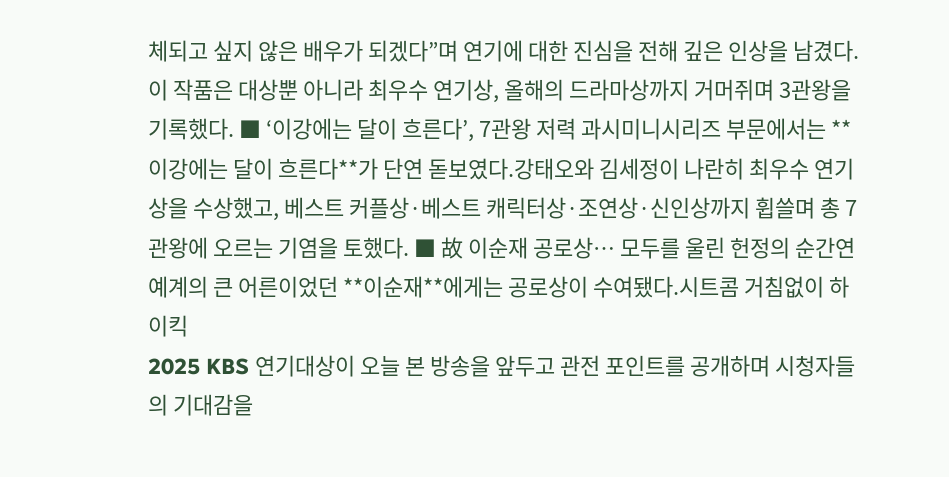체되고 싶지 않은 배우가 되겠다”며 연기에 대한 진심을 전해 깊은 인상을 남겼다. 이 작품은 대상뿐 아니라 최우수 연기상, 올해의 드라마상까지 거머쥐며 3관왕을 기록했다. ■ ‘이강에는 달이 흐른다’, 7관왕 저력 과시미니시리즈 부문에서는 **이강에는 달이 흐른다**가 단연 돋보였다.강태오와 김세정이 나란히 최우수 연기상을 수상했고, 베스트 커플상·베스트 캐릭터상·조연상·신인상까지 휩쓸며 총 7관왕에 오르는 기염을 토했다. ■ 故 이순재 공로상… 모두를 울린 헌정의 순간연예계의 큰 어른이었던 **이순재**에게는 공로상이 수여됐다.시트콤 거침없이 하이킥
2025 KBS 연기대상이 오늘 본 방송을 앞두고 관전 포인트를 공개하며 시청자들의 기대감을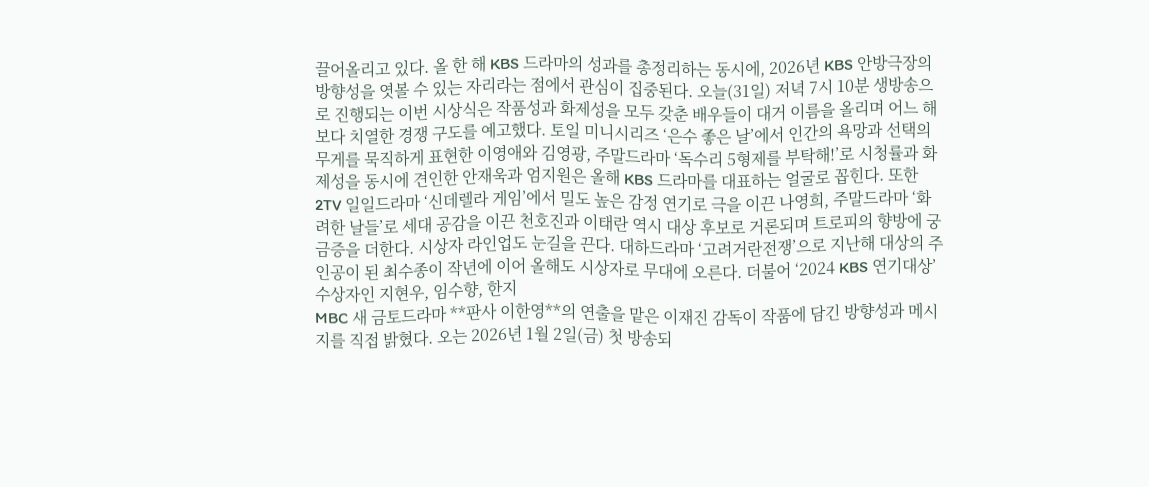끌어올리고 있다. 올 한 해 KBS 드라마의 성과를 총정리하는 동시에, 2026년 KBS 안방극장의 방향성을 엿볼 수 있는 자리라는 점에서 관심이 집중된다. 오늘(31일) 저녁 7시 10분 생방송으로 진행되는 이번 시상식은 작품성과 화제성을 모두 갖춘 배우들이 대거 이름을 올리며 어느 해보다 치열한 경쟁 구도를 예고했다. 토일 미니시리즈 ‘은수 좋은 날’에서 인간의 욕망과 선택의 무게를 묵직하게 표현한 이영애와 김영광, 주말드라마 ‘독수리 5형제를 부탁해!’로 시청률과 화제성을 동시에 견인한 안재욱과 엄지원은 올해 KBS 드라마를 대표하는 얼굴로 꼽힌다. 또한 2TV 일일드라마 ‘신데렐라 게임’에서 밀도 높은 감정 연기로 극을 이끈 나영희, 주말드라마 ‘화려한 날들’로 세대 공감을 이끈 천호진과 이태란 역시 대상 후보로 거론되며 트로피의 향방에 궁금증을 더한다. 시상자 라인업도 눈길을 끈다. 대하드라마 ‘고려거란전쟁’으로 지난해 대상의 주인공이 된 최수종이 작년에 이어 올해도 시상자로 무대에 오른다. 더불어 ‘2024 KBS 연기대상’ 수상자인 지현우, 임수향, 한지
MBC 새 금토드라마 **판사 이한영**의 연출을 맡은 이재진 감독이 작품에 담긴 방향성과 메시지를 직접 밝혔다. 오는 2026년 1월 2일(금) 첫 방송되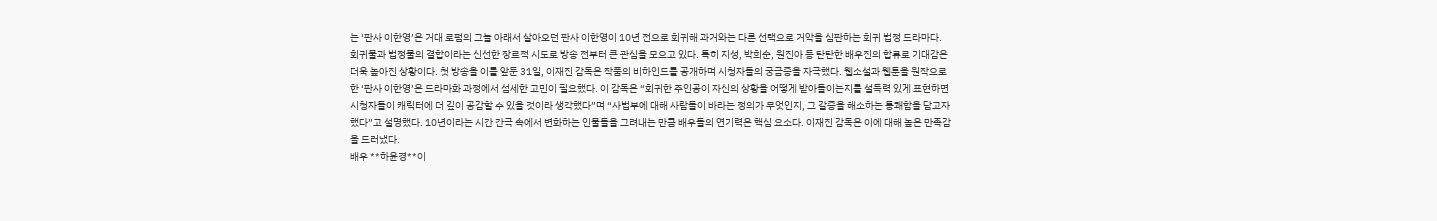는 ‘판사 이한영’은 거대 로펌의 그늘 아래서 살아오던 판사 이한영이 10년 전으로 회귀해 과거와는 다른 선택으로 거악을 심판하는 회귀 법정 드라마다. 회귀물과 법정물의 결합이라는 신선한 장르적 시도로 방송 전부터 큰 관심을 모으고 있다. 특히 지성, 박희순, 원진아 등 탄탄한 배우진의 합류로 기대감은 더욱 높아진 상황이다. 첫 방송을 이틀 앞둔 31일, 이재진 감독은 작품의 비하인드를 공개하며 시청자들의 궁금증을 자극했다. 웹소설과 웹툰을 원작으로 한 ‘판사 이한영’은 드라마화 과정에서 섬세한 고민이 필요했다. 이 감독은 “회귀한 주인공이 자신의 상황을 어떻게 받아들이는지를 설득력 있게 표현하면 시청자들이 캐릭터에 더 깊이 공감할 수 있을 것이라 생각했다”며 “사법부에 대해 사람들이 바라는 정의가 무엇인지, 그 갈증을 해소하는 통쾌함을 담고자 했다”고 설명했다. 10년이라는 시간 간극 속에서 변화하는 인물들을 그려내는 만큼 배우들의 연기력은 핵심 요소다. 이재진 감독은 이에 대해 높은 만족감을 드러냈다.
배우 **하윤경**이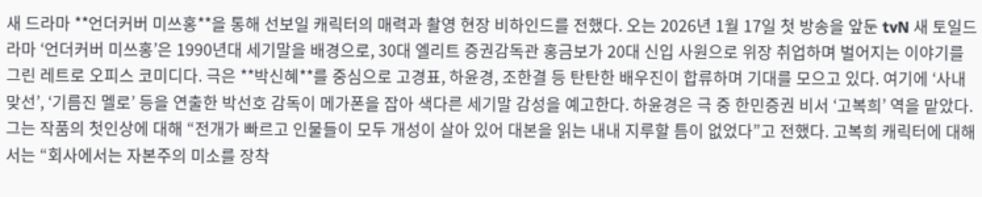새 드라마 **언더커버 미쓰홍**을 통해 선보일 캐릭터의 매력과 촬영 현장 비하인드를 전했다. 오는 2026년 1월 17일 첫 방송을 앞둔 tvN 새 토일드라마 ‘언더커버 미쓰홍’은 1990년대 세기말을 배경으로, 30대 엘리트 증권감독관 홍금보가 20대 신입 사원으로 위장 취업하며 벌어지는 이야기를 그린 레트로 오피스 코미디다. 극은 **박신혜**를 중심으로 고경표, 하윤경, 조한결 등 탄탄한 배우진이 합류하며 기대를 모으고 있다. 여기에 ‘사내맞선’, ‘기름진 멜로’ 등을 연출한 박선호 감독이 메가폰을 잡아 색다른 세기말 감성을 예고한다. 하윤경은 극 중 한민증권 비서 ‘고복희’ 역을 맡았다. 그는 작품의 첫인상에 대해 “전개가 빠르고 인물들이 모두 개성이 살아 있어 대본을 읽는 내내 지루할 틈이 없었다”고 전했다. 고복희 캐릭터에 대해서는 “회사에서는 자본주의 미소를 장착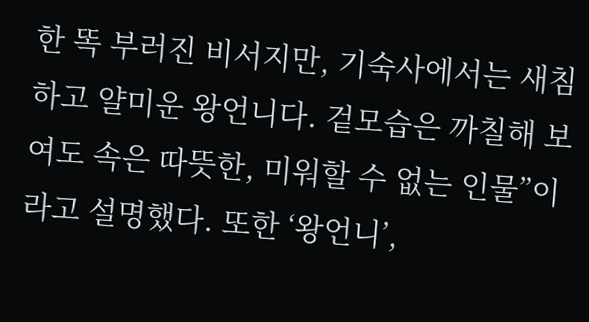한 똑 부러진 비서지만, 기숙사에서는 새침하고 얄미운 왕언니다. 겉모습은 까칠해 보여도 속은 따뜻한, 미워할 수 없는 인물”이라고 설명했다. 또한 ‘왕언니’,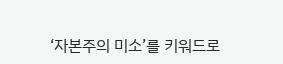‘자본주의 미소’를 키워드로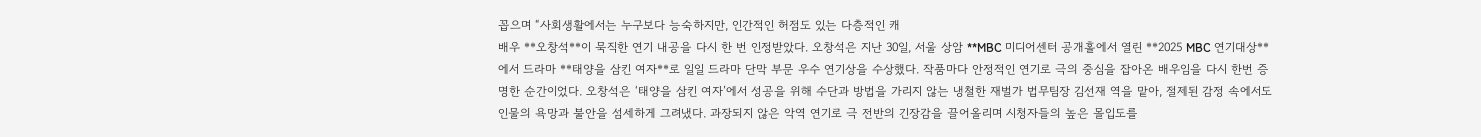꼽으며 “사회생활에서는 누구보다 능숙하지만, 인간적인 허점도 있는 다층적인 캐
배우 **오창석**이 묵직한 연기 내공을 다시 한 번 인정받았다. 오창석은 지난 30일, 서울 상암 **MBC 미디어센터 공개홀에서 열린 **2025 MBC 연기대상**에서 드라마 **태양을 삼킨 여자**로 일일 드라마 단막 부문 우수 연기상을 수상했다. 작품마다 안정적인 연기로 극의 중심을 잡아온 배우임을 다시 한번 증명한 순간이었다. 오창석은 ‘태양을 삼킨 여자’에서 성공을 위해 수단과 방법을 가리지 않는 냉철한 재벌가 법무팀장 김선재 역을 맡아, 절제된 감정 속에서도 인물의 욕망과 불안을 섬세하게 그려냈다. 과장되지 않은 악역 연기로 극 전반의 긴장감을 끌어올리며 시청자들의 높은 몰입도를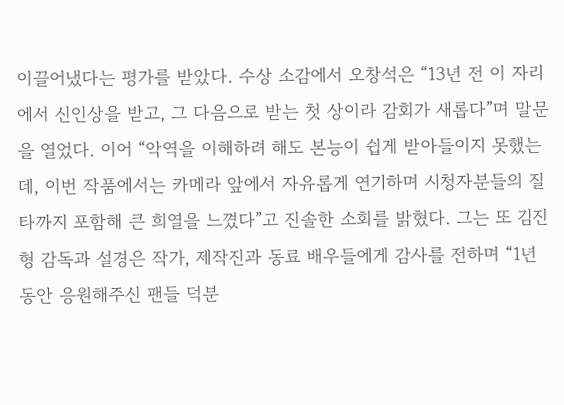이끌어냈다는 평가를 받았다. 수상 소감에서 오창석은 “13년 전 이 자리에서 신인상을 받고, 그 다음으로 받는 첫 상이라 감회가 새롭다”며 말문을 열었다. 이어 “악역을 이해하려 해도 본능이 쉽게 받아들이지 못했는데, 이번 작품에서는 카메라 앞에서 자유롭게 연기하며 시청자분들의 질타까지 포함해 큰 희열을 느꼈다”고 진솔한 소회를 밝혔다. 그는 또 김진형 감독과 설경은 작가, 제작진과 동료 배우들에게 감사를 전하며 “1년 동안 응원해주신 팬들 덕분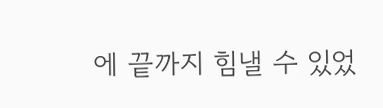에 끝까지 힘낼 수 있었